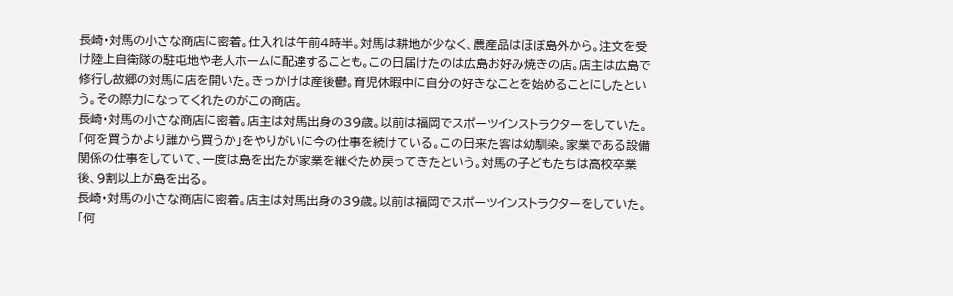長崎・対馬の小さな商店に密着。仕入れは午前4時半。対馬は耕地が少なく、農産品はほぼ島外から。注文を受け陸上自衛隊の駐屯地や老人ホームに配達することも。この日届けたのは広島お好み焼きの店。店主は広島で修行し故郷の対馬に店を開いた。きっかけは産後鬱。育児休暇中に自分の好きなことを始めることにしたという。その際力になってくれたのがこの商店。
長崎・対馬の小さな商店に密着。店主は対馬出身の39歳。以前は福岡でスポーツインストラクターをしていた。「何を買うかより誰から買うか」をやりがいに今の仕事を続けている。この日来た客は幼馴染。家業である設備関係の仕事をしていて、一度は島を出たが家業を継ぐため戻ってきたという。対馬の子どもたちは高校卒業後、9割以上が島を出る。
長崎・対馬の小さな商店に密着。店主は対馬出身の39歳。以前は福岡でスポーツインストラクターをしていた。「何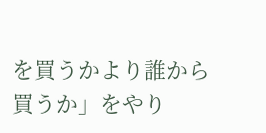を買うかより誰から買うか」をやり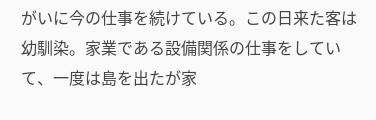がいに今の仕事を続けている。この日来た客は幼馴染。家業である設備関係の仕事をしていて、一度は島を出たが家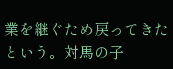業を継ぐため戻ってきたという。対馬の子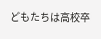どもたちは高校卒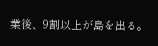業後、9割以上が島を出る。